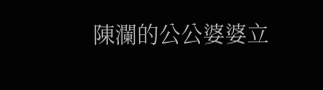陳瀾的公公婆婆立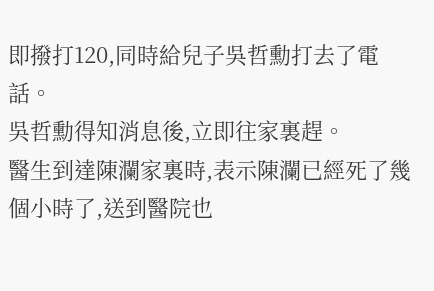即撥打120,同時給兒子吳哲勳打去了電話。
吳哲勳得知消息後,立即往家裏趕。
醫生到達陳瀾家裏時,表示陳瀾已經死了幾個小時了,送到醫院也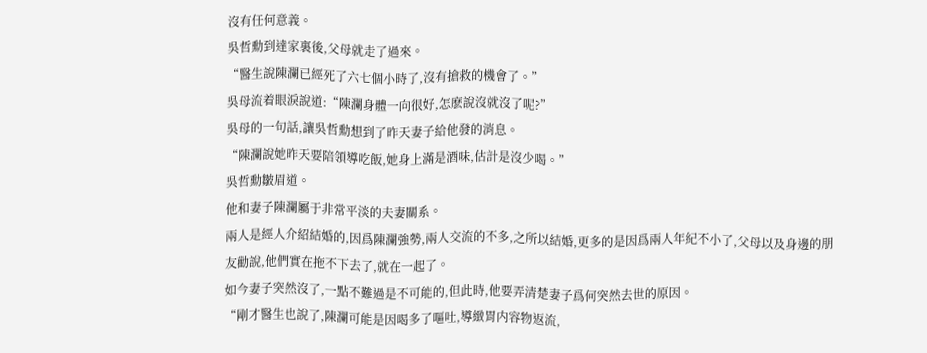沒有任何意義。
吳哲勳到達家裏後,父母就走了過來。
“醫生說陳瀾已經死了六七個小時了,沒有搶救的機會了。”
吳母流着眼淚說道:“陳瀾身體一向很好,怎麽說沒就沒了呢?”
吳母的一句話,讓吳哲勳想到了昨天妻子給他發的消息。
“陳瀾說她昨天要陪領導吃飯,她身上滿是酒味,估計是沒少喝。”
吳哲勳皺眉道。
他和妻子陳瀾屬于非常平淡的夫妻關系。
兩人是經人介紹結婚的,因爲陳瀾強勢,兩人交流的不多,之所以結婚,更多的是因爲兩人年紀不小了,父母以及身邊的朋友勸說,他們實在拖不下去了,就在一起了。
如今妻子突然沒了,一點不難過是不可能的,但此時,他要弄清楚妻子爲何突然去世的原因。
“剛才醫生也說了,陳瀾可能是因喝多了嘔吐,導緻胃内容物返流,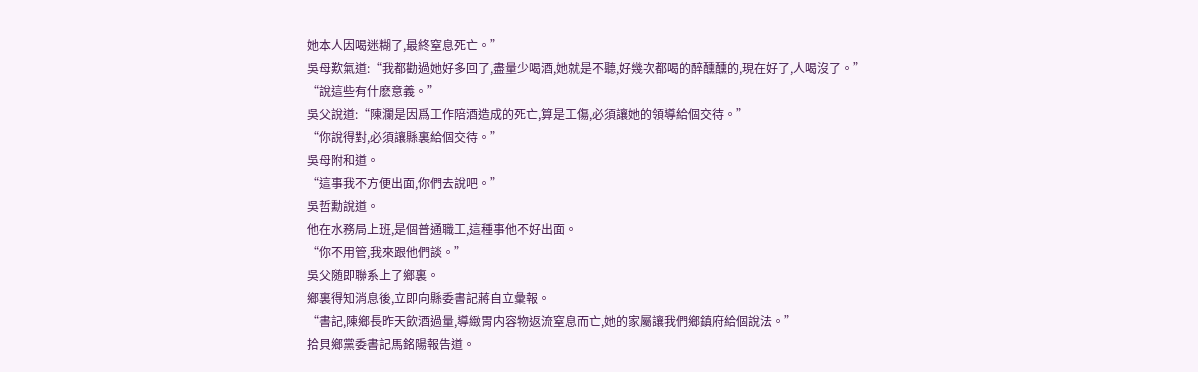她本人因喝迷糊了,最終窒息死亡。”
吳母歎氣道:“我都勸過她好多回了,盡量少喝酒,她就是不聽,好幾次都喝的醉醺醺的,現在好了,人喝沒了。”
“說這些有什麽意義。”
吳父說道:“陳瀾是因爲工作陪酒造成的死亡,算是工傷,必須讓她的領導給個交待。”
“你說得對,必須讓縣裏給個交待。”
吳母附和道。
“這事我不方便出面,你們去說吧。”
吳哲勳說道。
他在水務局上班,是個普通職工,這種事他不好出面。
“你不用管,我來跟他們談。”
吳父随即聯系上了鄉裏。
鄉裏得知消息後,立即向縣委書記蔣自立彙報。
“書記,陳鄉長昨天飲酒過量,導緻胃内容物返流窒息而亡,她的家屬讓我們鄉鎮府給個說法。”
拾貝鄉黨委書記馬銘陽報告道。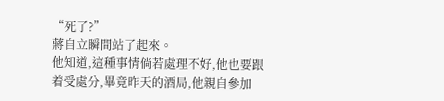“死了?”
蔣自立瞬間站了起來。
他知道,這種事情倘若處理不好,他也要跟着受處分,畢竟昨天的酒局,他親自參加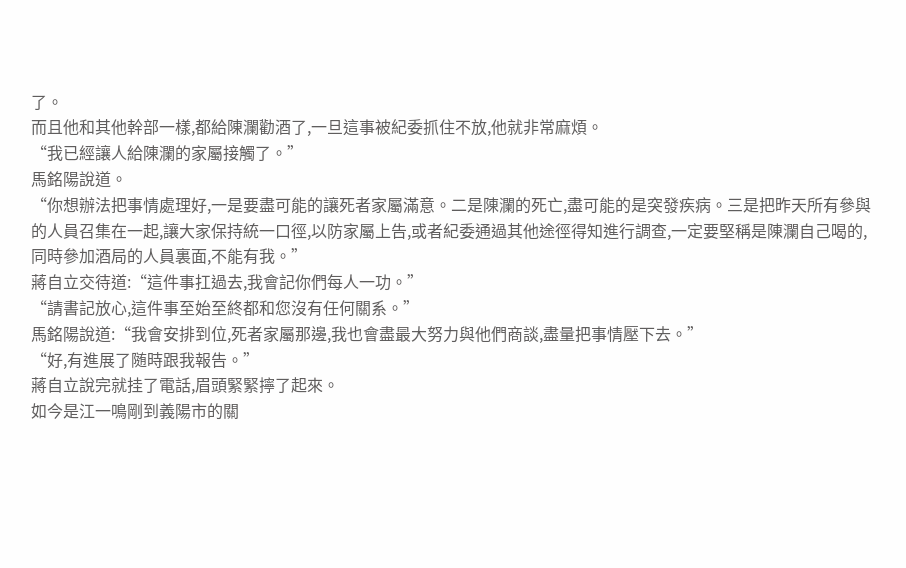了。
而且他和其他幹部一樣,都給陳瀾勸酒了,一旦這事被紀委抓住不放,他就非常麻煩。
“我已經讓人給陳瀾的家屬接觸了。”
馬銘陽說道。
“你想辦法把事情處理好,一是要盡可能的讓死者家屬滿意。二是陳瀾的死亡,盡可能的是突發疾病。三是把昨天所有參與的人員召集在一起,讓大家保持統一口徑,以防家屬上告,或者紀委通過其他途徑得知進行調查,一定要堅稱是陳瀾自己喝的,同時參加酒局的人員裏面,不能有我。”
蔣自立交待道:“這件事扛過去,我會記你們每人一功。”
“請書記放心,這件事至始至終都和您沒有任何關系。”
馬銘陽說道:“我會安排到位,死者家屬那邊,我也會盡最大努力與他們商談,盡量把事情壓下去。”
“好,有進展了随時跟我報告。”
蔣自立說完就挂了電話,眉頭緊緊擰了起來。
如今是江一鳴剛到義陽市的關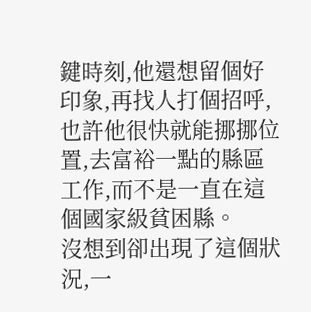鍵時刻,他還想留個好印象,再找人打個招呼,也許他很快就能挪挪位置,去富裕一點的縣區工作,而不是一直在這個國家級貧困縣。
沒想到卻出現了這個狀況,一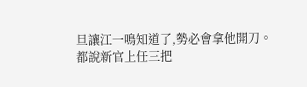旦讓江一鳴知道了,勢必會拿他開刀。
都說新官上任三把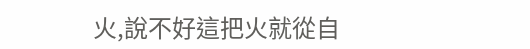火,說不好這把火就從自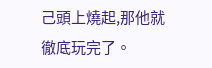己頭上燒起,那他就徹底玩完了。